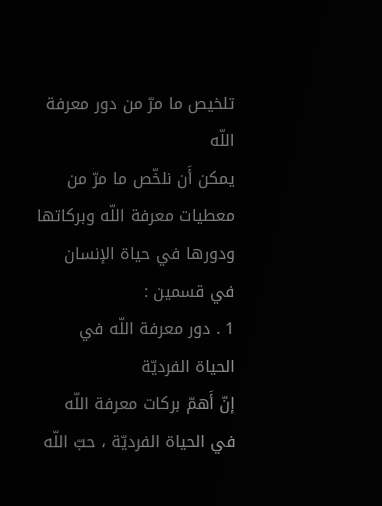تلخيص ما مرّ من دور معرفة اللّه
يمكن أَن نلخّص ما مرّ من معطيات معرفة اللّه وبركاتها ودورها في حياة الإنسان في قسمين :
1 . دور معرفة اللّه في الحياة الفرديّة
إنّ أَهمّ بركات معرفة اللّه في الحياة الفرديّة ، حبّ اللّه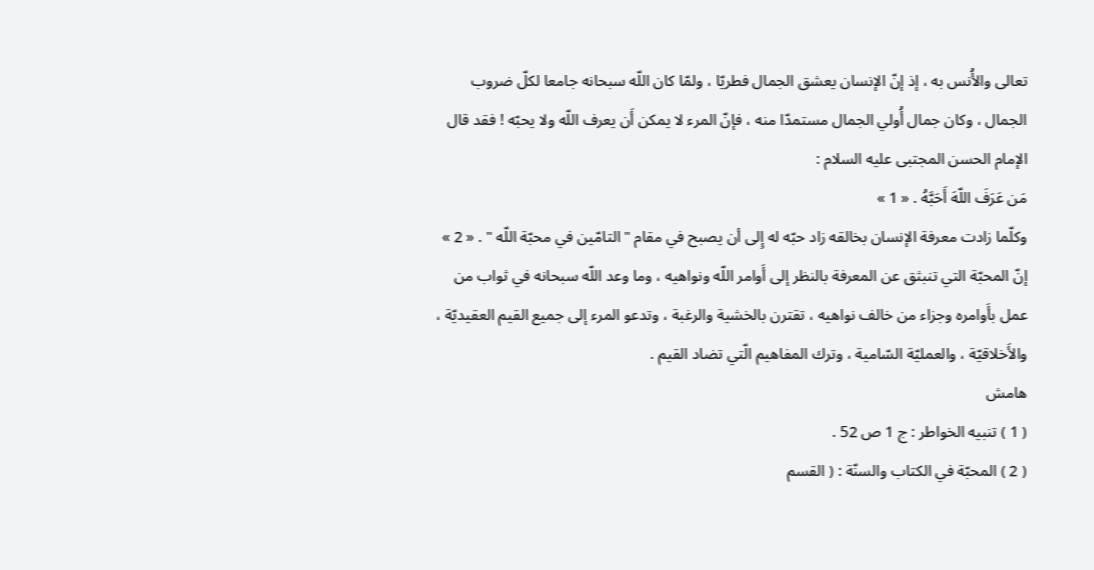تعالى والأُنس به ، إذ إنّ الإنسان يعشق الجمال فطريّا ، ولمّا كان اللّه سبحانه جامعا لكلّ ضروب الجمال ، وكان جمال أُولي الجمال مستمدّا منه ، فإنّ المرء لا يمكن أَن يعرف اللّه ولا يحبّه ! فقد قال الإمام الحسن المجتبى عليه السلام :
مَن عَرَفَ اللّهَ أَحَبَّهُ . « 1 »
وكلّما زادت معرفة الإنسان بخالقه زاد حبّه له إِلى أن يصبح في مقام " التامّين في محبّة اللّه " . « 2 »
إنّ المحبّة التي تنبثق عن المعرفة بالنظر إلى أَوامر اللّه ونواهيه ، وما وعد اللّه سبحانه في ثواب من عمل بأَوامره وجزاء من خالف نواهيه ، تقترن بالخشية والرغبة ، وتدعو المرء إلى جميع القيم العقيديّة ، والأَخلاقيّة ، والعمليّة السّامية ، وترك المفاهيم الّتي تضاد القيم .
هامش
( 1 ) تنبيه الخواطر : ج 1 ص 52 .
( 2 ) المحبّة في الكتاب والسنّة : ( القسم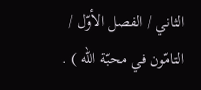الثاني / الفصل الأوّل / التامّون في محبّة اللّه ) .